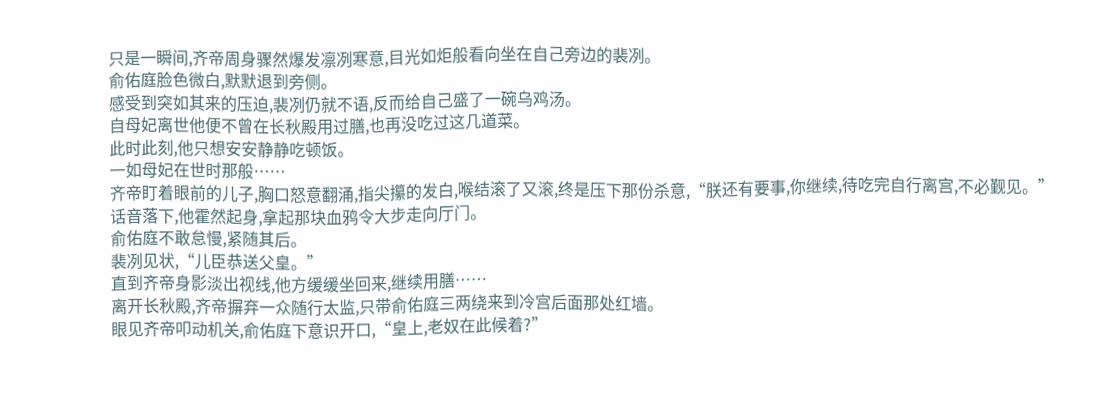只是一瞬间,齐帝周身骤然爆发凛冽寒意,目光如炬般看向坐在自己旁边的裴冽。
俞佑庭脸色微白,默默退到旁侧。
感受到突如其来的压迫,裴冽仍就不语,反而给自己盛了一碗乌鸡汤。
自母妃离世他便不曾在长秋殿用过膳,也再没吃过这几道菜。
此时此刻,他只想安安静静吃顿饭。
一如母妃在世时那般……
齐帝盯着眼前的儿子,胸口怒意翻涌,指尖攥的发白,喉结滚了又滚,终是压下那份杀意,“朕还有要事,你继续,待吃完自行离宫,不必觐见。”
话音落下,他霍然起身,拿起那块血鸦令大步走向厅门。
俞佑庭不敢怠慢,紧随其后。
裴冽见状,“儿臣恭送父皇。”
直到齐帝身影淡出视线,他方缓缓坐回来,继续用膳……
离开长秋殿,齐帝摒弃一众随行太监,只带俞佑庭三两绕来到冷宫后面那处红墙。
眼见齐帝叩动机关,俞佑庭下意识开口,“皇上,老奴在此候着?”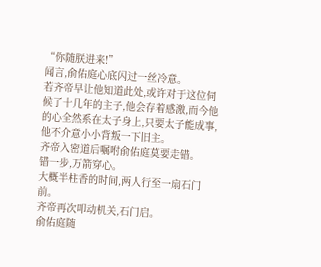“你随朕进来!”
闻言,俞佑庭心底闪过一丝冷意。
若齐帝早让他知道此处,或许对于这位伺候了十几年的主子,他会存着感激,而今他的心全然系在太子身上,只要太子能成事,他不介意小小背叛一下旧主。
齐帝入密道后嘱咐俞佑庭莫要走错。
错一步,万箭穿心。
大概半柱香的时间,两人行至一扇石门前。
齐帝再次叩动机关,石门启。
俞佑庭随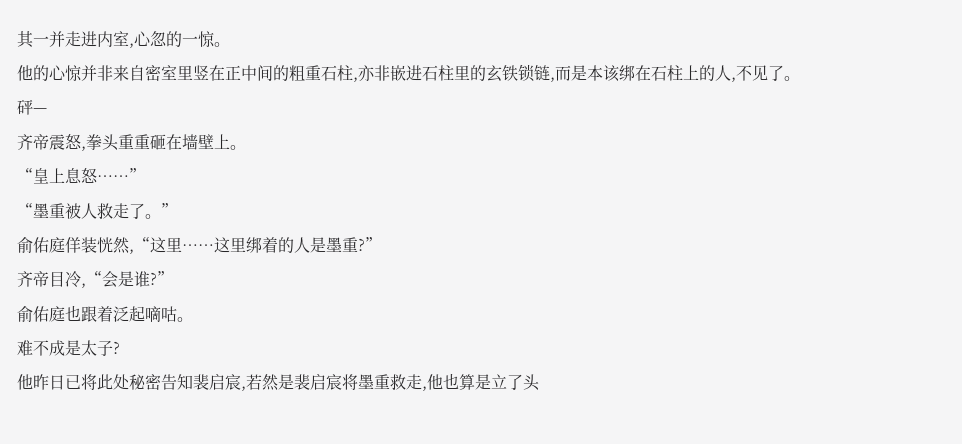其一并走进内室,心忽的一惊。
他的心惊并非来自密室里竖在正中间的粗重石柱,亦非嵌进石柱里的玄铁锁链,而是本该绑在石柱上的人,不见了。
砰—
齐帝震怒,拳头重重砸在墙壁上。
“皇上息怒……”
“墨重被人救走了。”
俞佑庭佯装恍然,“这里……这里绑着的人是墨重?”
齐帝目冷,“会是谁?”
俞佑庭也跟着泛起嘀咕。
难不成是太子?
他昨日已将此处秘密告知裴启宸,若然是裴启宸将墨重救走,他也算是立了头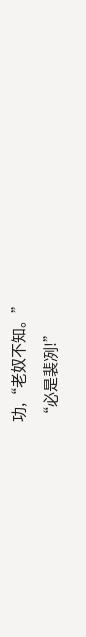功,“老奴不知。”
“必是裴冽!”